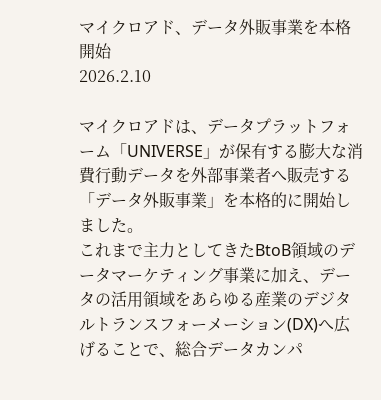マイクロアド、データ外販事業を本格開始
2026.2.10

マイクロアドは、データプラットフォーム「UNIVERSE」が保有する膨大な消費行動データを外部事業者へ販売する「データ外販事業」を本格的に開始しました。
これまで主力としてきたBtoB領域のデータマーケティング事業に加え、データの活用領域をあらゆる産業のデジタルトランスフォーメーション(DX)へ広げることで、総合データカンパ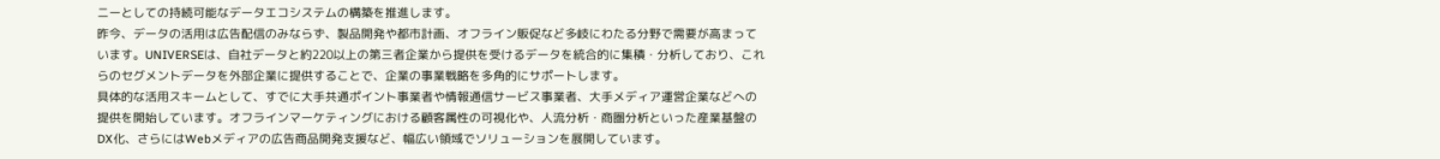ニーとしての持続可能なデータエコシステムの構築を推進します。
昨今、データの活用は広告配信のみならず、製品開発や都市計画、オフライン販促など多岐にわたる分野で需要が高まっています。UNIVERSEは、自社データと約220以上の第三者企業から提供を受けるデータを統合的に集積・分析しており、これらのセグメントデータを外部企業に提供することで、企業の事業戦略を多角的にサポートします。
具体的な活用スキームとして、すでに大手共通ポイント事業者や情報通信サービス事業者、大手メディア運営企業などへの提供を開始しています。オフラインマーケティングにおける顧客属性の可視化や、人流分析・商圏分析といった産業基盤のDX化、さらにはWebメディアの広告商品開発支援など、幅広い領域でソリューションを展開しています。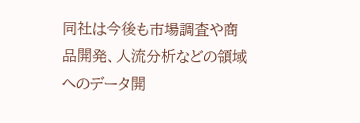同社は今後も市場調査や商品開発、人流分析などの領域へのデータ開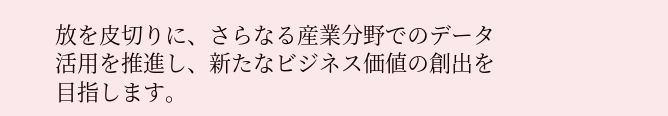放を皮切りに、さらなる産業分野でのデータ活用を推進し、新たなビジネス価値の創出を目指します。